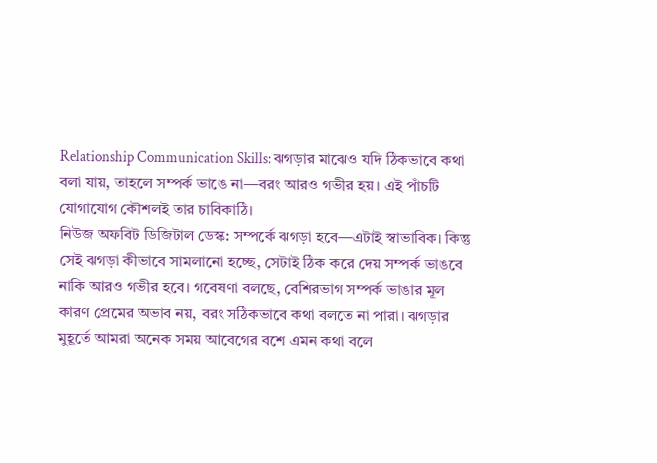Relationship Communication Skills: ঝগড়ার মাঝেও যদি ঠিকভাবে কথা বলা যায়, তাহলে সম্পর্ক ভাঙে না—বরং আরও গভীর হয়। এই পাঁচটি যোগাযোগ কৌশলই তার চাবিকাঠি।
নিউজ অফবিট ডিজিটাল ডেস্ক: সম্পর্কে ঝগড়া হবে—এটাই স্বাভাবিক। কিন্তু সেই ঝগড়া কীভাবে সামলানো হচ্ছে, সেটাই ঠিক করে দেয় সম্পর্ক ভাঙবে নাকি আরও গভীর হবে। গবেষণা বলছে, বেশিরভাগ সম্পর্ক ভাঙার মূল কারণ প্রেমের অভাব নয়, বরং সঠিকভাবে কথা বলতে না পারা। ঝগড়ার মুহূর্তে আমরা অনেক সময় আবেগের বশে এমন কথা বলে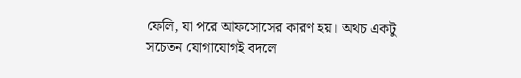ফেলি, যা পরে আফসোসের কারণ হয়। অথচ একটু সচেতন যোগাযোগই বদলে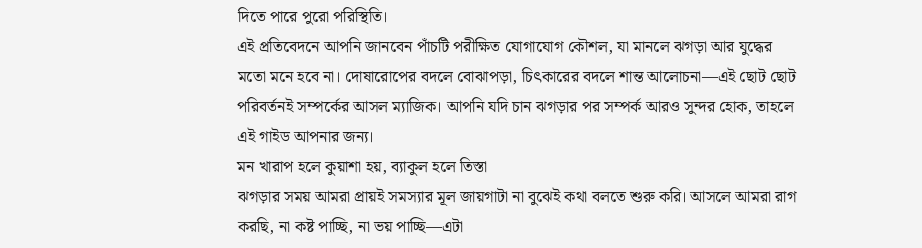দিতে পারে পুরো পরিস্থিতি।
এই প্রতিবেদনে আপনি জানবেন পাঁচটি পরীক্ষিত যোগাযোগ কৌশল, যা মানলে ঝগড়া আর যুদ্ধের মতো মনে হবে না। দোষারোপের বদলে বোঝাপড়া, চিৎকারের বদলে শান্ত আলোচনা—এই ছোট ছোট পরিবর্তনই সম্পর্কের আসল ম্যাজিক। আপনি যদি চান ঝগড়ার পর সম্পর্ক আরও সুন্দর হোক, তাহলে এই গাইড আপনার জন্য।
মন খারাপ হলে কুয়াশা হয়, ব্যাকুল হলে তিস্তা
ঝগড়ার সময় আমরা প্রায়ই সমস্যার মূল জায়গাটা না বুঝেই কথা বলতে শুরু করি। আসলে আমরা রাগ করছি, না কষ্ট পাচ্ছি, না ভয় পাচ্ছি—এটা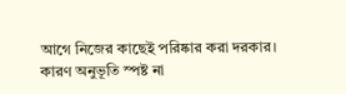আগে নিজের কাছেই পরিষ্কার করা দরকার। কারণ অনুভূতি স্পষ্ট না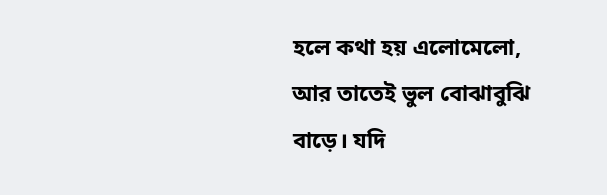হলে কথা হয় এলোমেলো, আর তাতেই ভুল বোঝাবুঝি বাড়ে। যদি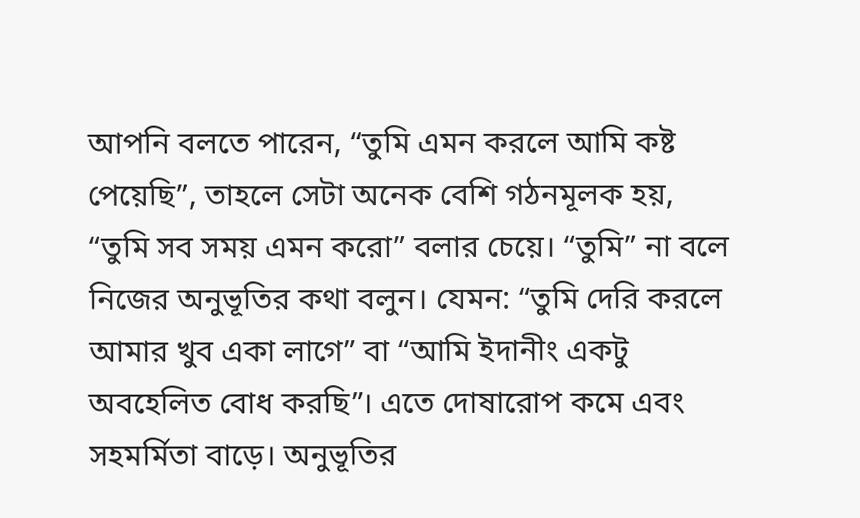আপনি বলতে পারেন, “তুমি এমন করলে আমি কষ্ট পেয়েছি”, তাহলে সেটা অনেক বেশি গঠনমূলক হয়, “তুমি সব সময় এমন করো” বলার চেয়ে। “তুমি” না বলে নিজের অনুভূতির কথা বলুন। যেমন: “তুমি দেরি করলে আমার খুব একা লাগে” বা “আমি ইদানীং একটু অবহেলিত বোধ করছি”। এতে দোষারোপ কমে এবং সহমর্মিতা বাড়ে। অনুভূতির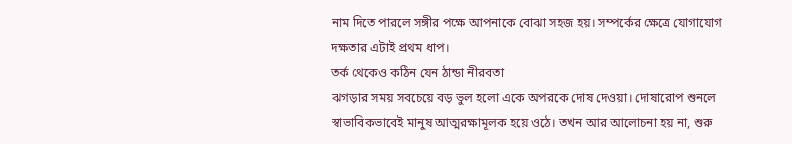নাম দিতে পারলে সঙ্গীর পক্ষে আপনাকে বোঝা সহজ হয়। সম্পর্কের ক্ষেত্রে যোগাযোগ দক্ষতার এটাই প্রথম ধাপ।
তর্ক থেকেও কঠিন যেন ঠান্ডা নীরবতা
ঝগড়ার সময় সবচেয়ে বড় ভুল হলো একে অপরকে দোষ দেওয়া। দোষারোপ শুনলে স্বাভাবিকভাবেই মানুষ আত্মরক্ষামূলক হয়ে ওঠে। তখন আর আলোচনা হয় না, শুরু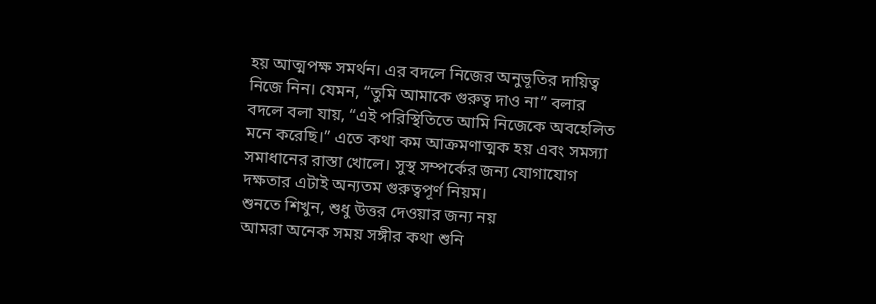হয় আত্মপক্ষ সমর্থন। এর বদলে নিজের অনুভূতির দায়িত্ব নিজে নিন। যেমন, “তুমি আমাকে গুরুত্ব দাও না” বলার বদলে বলা যায়, “এই পরিস্থিতিতে আমি নিজেকে অবহেলিত মনে করেছি।” এতে কথা কম আক্রমণাত্মক হয় এবং সমস্যা সমাধানের রাস্তা খোলে। সুস্থ সম্পর্কের জন্য যোগাযোগ দক্ষতার এটাই অন্যতম গুরুত্বপূর্ণ নিয়ম।
শুনতে শিখুন, শুধু উত্তর দেওয়ার জন্য নয়
আমরা অনেক সময় সঙ্গীর কথা শুনি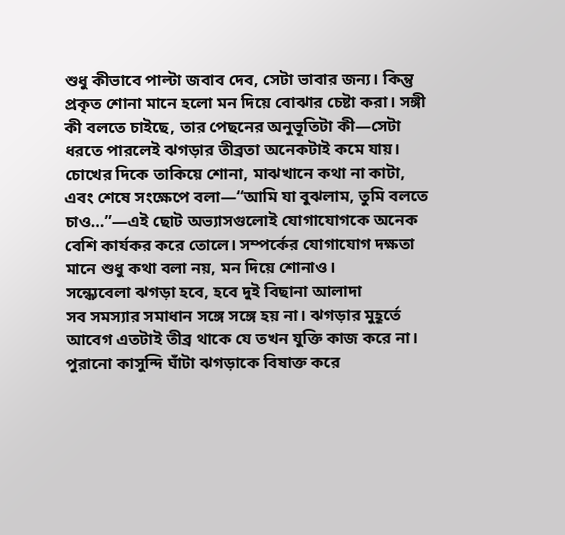শুধু কীভাবে পাল্টা জবাব দেব, সেটা ভাবার জন্য। কিন্তু প্রকৃত শোনা মানে হলো মন দিয়ে বোঝার চেষ্টা করা। সঙ্গী কী বলতে চাইছে, তার পেছনের অনুভূতিটা কী—সেটা ধরতে পারলেই ঝগড়ার তীব্রতা অনেকটাই কমে যায়। চোখের দিকে তাকিয়ে শোনা, মাঝখানে কথা না কাটা, এবং শেষে সংক্ষেপে বলা—“আমি যা বুঝলাম, তুমি বলতে চাও…”—এই ছোট অভ্যাসগুলোই যোগাযোগকে অনেক বেশি কার্যকর করে তোলে। সম্পর্কের যোগাযোগ দক্ষতা মানে শুধু কথা বলা নয়, মন দিয়ে শোনাও।
সন্ধ্যেবেলা ঝগড়া হবে, হবে দুই বিছানা আলাদা
সব সমস্যার সমাধান সঙ্গে সঙ্গে হয় না। ঝগড়ার মুহূর্তে আবেগ এতটাই তীব্র থাকে যে তখন যুক্তি কাজ করে না। পুরানো কাসুন্দি ঘাঁটা ঝগড়াকে বিষাক্ত করে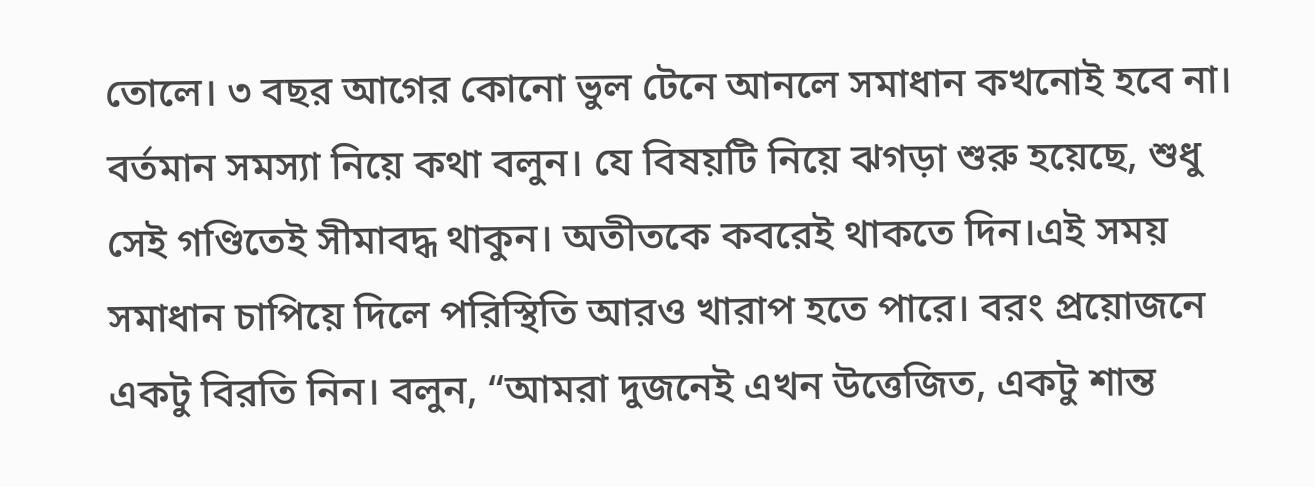তোলে। ৩ বছর আগের কোনো ভুল টেনে আনলে সমাধান কখনোই হবে না। বর্তমান সমস্যা নিয়ে কথা বলুন। যে বিষয়টি নিয়ে ঝগড়া শুরু হয়েছে, শুধু সেই গণ্ডিতেই সীমাবদ্ধ থাকুন। অতীতকে কবরেই থাকতে দিন।এই সময় সমাধান চাপিয়ে দিলে পরিস্থিতি আরও খারাপ হতে পারে। বরং প্রয়োজনে একটু বিরতি নিন। বলুন, “আমরা দুজনেই এখন উত্তেজিত, একটু শান্ত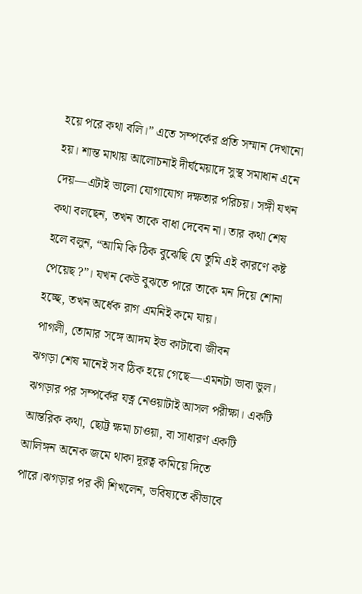হয়ে পরে কথা বলি।” এতে সম্পর্কের প্রতি সম্মান দেখানো হয়। শান্ত মাথায় আলোচনাই দীর্ঘমেয়াদে সুস্থ সমাধান এনে দেয়—এটাই ভালো যোগাযোগ দক্ষতার পরিচয়। সঙ্গী যখন কথা বলছেন, তখন তাকে বাধা দেবেন না। তার কথা শেষ হলে বলুন, “আমি কি ঠিক বুঝেছি যে তুমি এই কারণে কষ্ট পেয়েছ?”। যখন কেউ বুঝতে পারে তাকে মন দিয়ে শোনা হচ্ছে, তখন অর্ধেক রাগ এমনিই কমে যায়।
পাগলী, তোমার সঙ্গে আদম ইভ কাটাবো জীবন
ঝগড়া শেষ মানেই সব ঠিক হয়ে গেছে—এমনটা ভাবা ভুল। ঝগড়ার পর সম্পর্কের যত্ন নেওয়াটাই আসল পরীক্ষা। একটি আন্তরিক কথা, ছোট্ট ক্ষমা চাওয়া, বা সাধারণ একটি আলিঙ্গন অনেক জমে থাকা দূরত্ব কমিয়ে দিতে পারে।ঝগড়ার পর কী শিখলেন, ভবিষ্যতে কীভাবে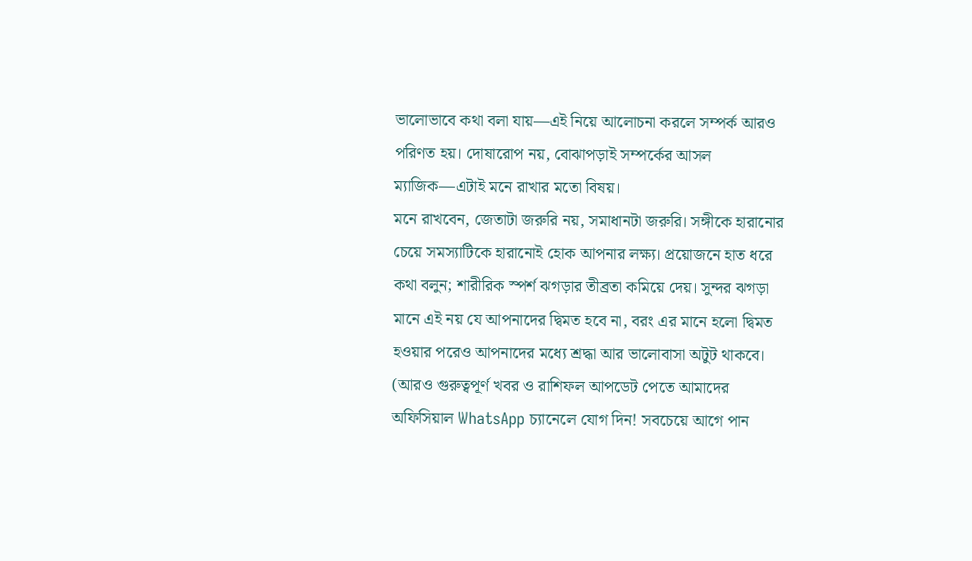ভালোভাবে কথা বলা যায়—এই নিয়ে আলোচনা করলে সম্পর্ক আরও পরিণত হয়। দোষারোপ নয়, বোঝাপড়াই সম্পর্কের আসল ম্যাজিক—এটাই মনে রাখার মতো বিষয়।
মনে রাখবেন, জেতাটা জরুরি নয়, সমাধানটা জরুরি। সঙ্গীকে হারানোর চেয়ে সমস্যাটিকে হারানোই হোক আপনার লক্ষ্য। প্রয়োজনে হাত ধরে কথা বলুন; শারীরিক স্পর্শ ঝগড়ার তীব্রতা কমিয়ে দেয়। সুন্দর ঝগড়া মানে এই নয় যে আপনাদের দ্বিমত হবে না, বরং এর মানে হলো দ্বিমত হওয়ার পরেও আপনাদের মধ্যে শ্রদ্ধা আর ভালোবাসা অটুট থাকবে।
(আরও গুরুত্বপূর্ণ খবর ও রাশিফল আপডেট পেতে আমাদের অফিসিয়াল WhatsApp চ্যানেলে যোগ দিন! সবচেয়ে আগে পান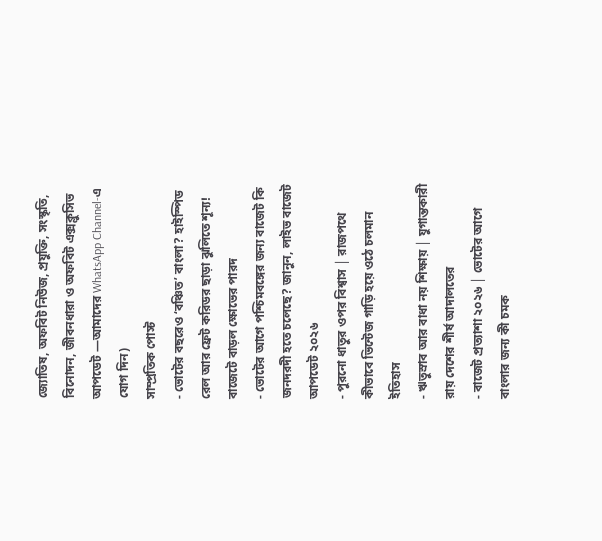জ্যোতিষ, অফবিট নিউজ, প্রযুক্তি, সংস্কৃতি, বিনোদন, জীবনধারা ও অফবিট এক্সক্লুসিভ আপডেট —আমাদের WhatsApp Channel-এ যোগ দিন)
সাম্প্রতিক পোস্ট
- ভোটের বছরেও ‘বঞ্চিত’ বাংলা? হাইস্পিড রেল আর ফ্রেট করিডর ছাড়া ঝুলিতে শূন্য! বাজেটে বাড়ল ক্ষোভের পারদ
- ভোটের আগে পশ্চিমবঙ্গের জন্য বাজেট কি জনদরদী হতে চলেছে? জানুন, লাইভ বাজেট আপডেট ২০২৬
- পুরনো ধাতুর ওপর বিশ্বাস │ রাজপথে কীভাবে ভিন্টেজ গাড়ি হয়ে ওঠে চলমান ইতিহাস
- ঋতুস্রাব আর বাধা নয় শিক্ষায় │ যুগান্তকারী রায় দেশের শীর্ষ আদালতের
- বাজেট প্রত্যাশা ২০২৬ │ ভোটের আগে বাংলার জন্য কী চমক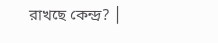রাখছে কেন্দ্র? │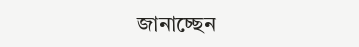জানাচ্ছেন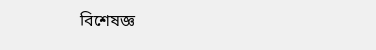বিশেষজ্ঞ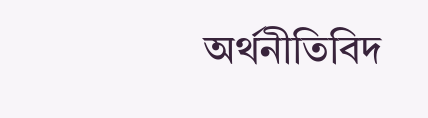অর্থনীতিবিদ